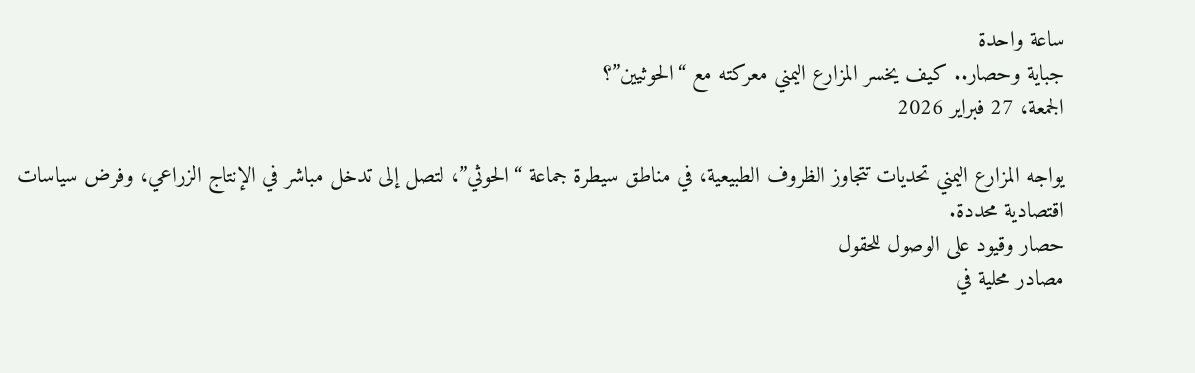ساعة واحدة
جباية وحصار.. كيف يخسر المزارع اليمني معركته مع “الحوثيين”؟
الجمعة، 27 فبراير 2026

يواجه المزارع اليمني تحديات تتجاوز الظروف الطبيعية، في مناطق سيطرة جماعة “الحوثي”، لتصل إلى تدخل مباشر في الإنتاج الزراعي، وفرض سياسات اقتصادية محددة.
حصار وقيود على الوصول للحقول
مصادر محلية في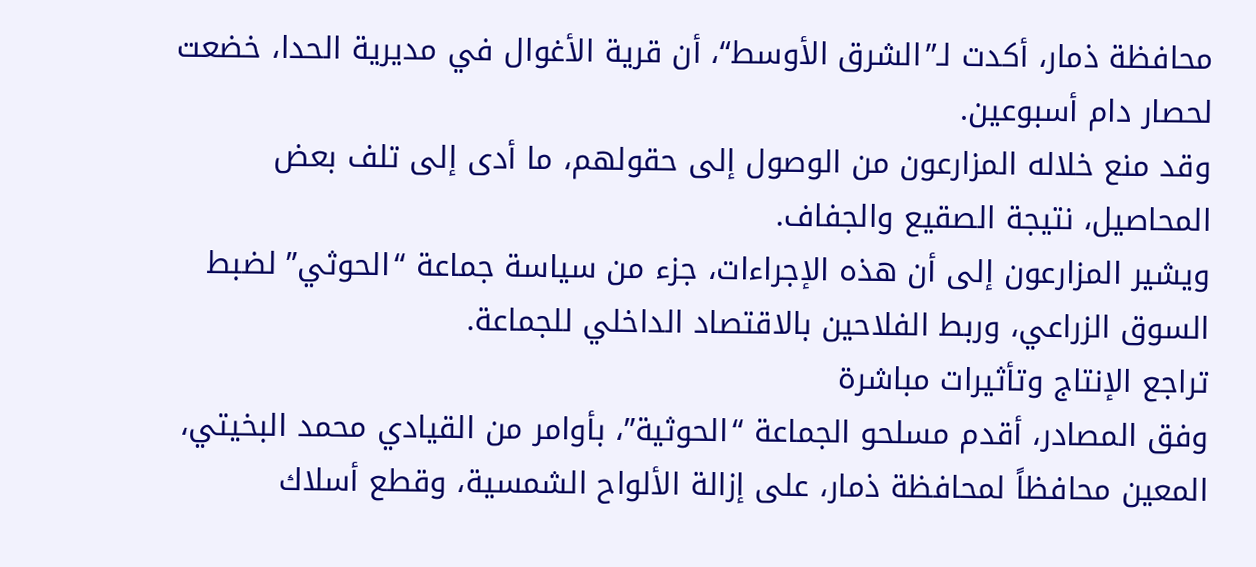محافظة ذمار، أكدت لـ”الشرق الأوسط“، أن قرية الأغوال في مديرية الحدا، خضعت لحصار دام أسبوعين.
وقد منع خلاله المزارعون من الوصول إلى حقولهم، ما أدى إلى تلف بعض المحاصيل، نتيجة الصقيع والجفاف.
ويشير المزارعون إلى أن هذه الإجراءات، جزء من سياسة جماعة “الحوثي” لضبط السوق الزراعي، وربط الفلاحين بالاقتصاد الداخلي للجماعة.
تراجع الإنتاج وتأثيرات مباشرة
وفق المصادر، أقدم مسلحو الجماعة “الحوثية”، بأوامر من القيادي محمد البخيتي، المعين محافظاً لمحافظة ذمار، على إزالة الألواح الشمسية، وقطع أسلاك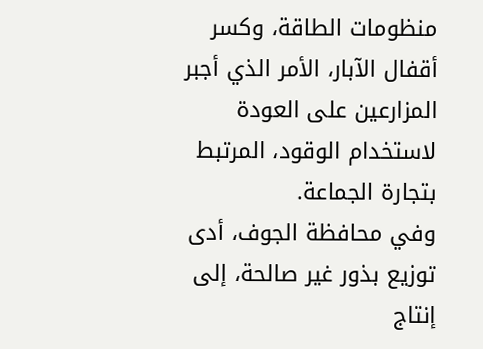منظومات الطاقة، وكسر أقفال الآبار، الأمر الذي أجبر المزارعين على العودة لاستخدام الوقود، المرتبط بتجارة الجماعة.
وفي محافظة الجوف، أدى توزيع بذور غير صالحة، إلى إنتاج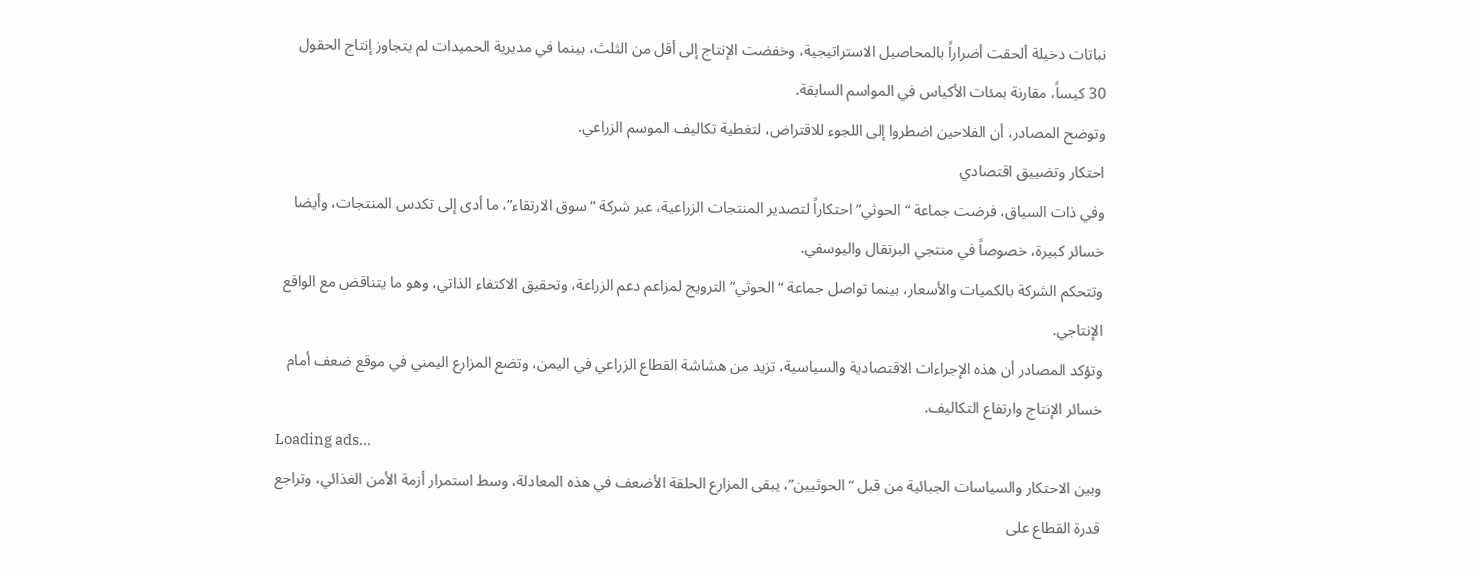نباتات دخيلة ألحقت أضراراً بالمحاصيل الاستراتيجية، وخفضت الإنتاج إلى أقل من الثلث، بينما في مديرية الحميدات لم يتجاوز إنتاج الحقول 30 كيساً، مقارنة بمئات الأكياس في المواسم السابقة.
وتوضح المصادر، أن الفلاحين اضطروا إلى اللجوء للاقتراض، لتغطية تكاليف الموسم الزراعي.
احتكار وتضييق اقتصادي
وفي ذات السياق، فرضت جماعة “الحوثي” احتكاراً لتصدير المنتجات الزراعية، عبر شركة “سوق الارتقاء”، ما أدى إلى تكدس المنتجات، وأيضا خسائر كبيرة، خصوصاً في منتجي البرتقال واليوسفي.
وتتحكم الشركة بالكميات والأسعار، بينما تواصل جماعة “الحوثي” الترويج لمزاعم دعم الزراعة، وتحقيق الاكتفاء الذاتي، وهو ما يتناقض مع الواقع الإنتاجي.
وتؤكد المصادر أن هذه الإجراءات الاقتصادية والسياسية، تزيد من هشاشة القطاع الزراعي في اليمن، وتضع المزارع اليمني في موقع ضعف أمام خسائر الإنتاج وارتفاع التكاليف.
Loading ads...
وبين الاحتكار والسياسات الجبائية من قبل “الحوثيين”، يبقى المزارع الحلقة الأضعف في هذه المعادلة، وسط استمرار أزمة الأمن الغذائي، وتراجع قدرة القطاع على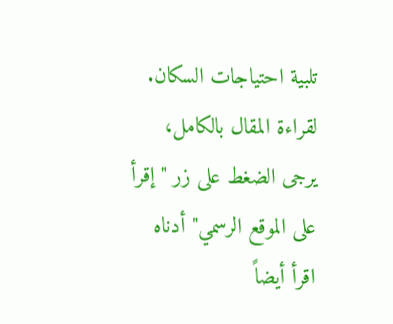تلبية احتياجات السكان.
لقراءة المقال بالكامل، يرجى الضغط على زر "إقرأ على الموقع الرسمي" أدناه
اقرأ أيضاً